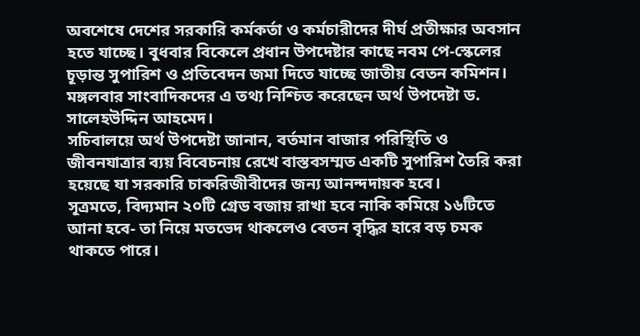অবশেষে দেশের সরকারি কর্মকর্তা ও কর্মচারীদের দীর্ঘ প্রতীক্ষার অবসান হতে যাচ্ছে। বুধবার বিকেলে প্রধান উপদেষ্টার কাছে নবম পে-স্কেলের চূড়ান্ত সুপারিশ ও প্রতিবেদন জমা দিতে যাচ্ছে জাতীয় বেতন কমিশন। মঙ্গলবার সাংবাদিকদের এ তথ্য নিশ্চিত করেছেন অর্থ উপদেষ্টা ড. সালেহউদ্দিন আহমেদ।
সচিবালয়ে অর্থ উপদেষ্টা জানান, বর্তমান বাজার পরিস্থিতি ও জীবনযাত্রার ব্যয় বিবেচনায় রেখে বাস্তবসম্মত একটি সুপারিশ তৈরি করা হয়েছে যা সরকারি চাকরিজীবীদের জন্য আনন্দদায়ক হবে।
সূত্রমতে, বিদ্যমান ২০টি গ্রেড বজায় রাখা হবে নাকি কমিয়ে ১৬টিতে আনা হবে- তা নিয়ে মতভেদ থাকলেও বেতন বৃদ্ধির হারে বড় চমক থাকতে পারে।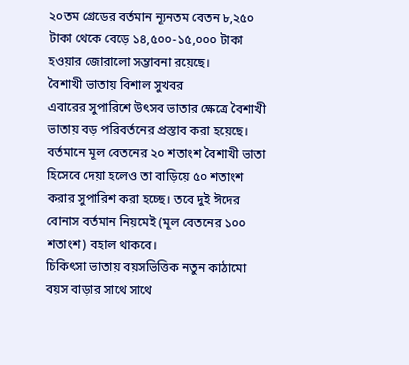২০তম গ্রেডের বর্তমান ন্যূনতম বেতন ৮,২৫০ টাকা থেকে বেড়ে ১৪,৫০০-১৫,০০০ টাকা হওয়ার জোরালো সম্ভাবনা রয়েছে।
বৈশাখী ভাতায় বিশাল সুখবর
এবারের সুপারিশে উৎসব ভাতার ক্ষেত্রে বৈশাখী ভাতায় বড় পরিবর্তনের প্রস্তাব করা হয়েছে। বর্তমানে মূল বেতনের ২০ শতাংশ বৈশাখী ভাতা হিসেবে দেয়া হলেও তা বাড়িয়ে ৫০ শতাংশ করার সুপারিশ করা হচ্ছে। তবে দুই ঈদের বোনাস বর্তমান নিয়মেই (মূল বেতনের ১০০ শতাংশ) বহাল থাকবে।
চিকিৎসা ভাতায় বয়সভিত্তিক নতুন কাঠামো
বয়স বাড়ার সাথে সাথে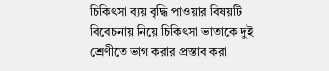চিকিৎসা ব্যয় বৃদ্ধি পাওয়ার বিষয়টি বিবেচনায় নিয়ে চিকিৎসা ভাতাকে দুই শ্রেণীতে ভাগ করার প্রস্তাব করা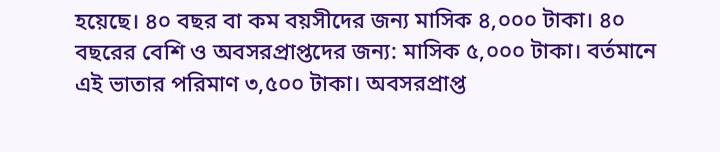হয়েছে। ৪০ বছর বা কম বয়সীদের জন্য মাসিক ৪,০০০ টাকা। ৪০ বছরের বেশি ও অবসরপ্রাপ্তদের জন্য: মাসিক ৫,০০০ টাকা। বর্তমানে এই ভাতার পরিমাণ ৩,৫০০ টাকা। অবসরপ্রাপ্ত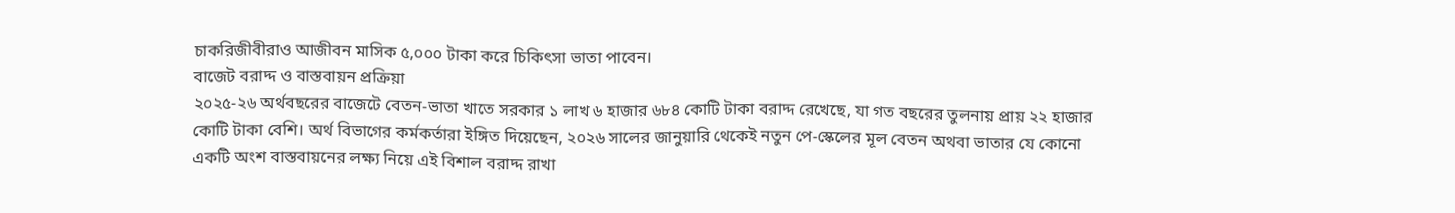চাকরিজীবীরাও আজীবন মাসিক ৫,০০০ টাকা করে চিকিৎসা ভাতা পাবেন।
বাজেট বরাদ্দ ও বাস্তবায়ন প্রক্রিয়া
২০২৫-২৬ অর্থবছরের বাজেটে বেতন-ভাতা খাতে সরকার ১ লাখ ৬ হাজার ৬৮৪ কোটি টাকা বরাদ্দ রেখেছে, যা গত বছরের তুলনায় প্রায় ২২ হাজার কোটি টাকা বেশি। অর্থ বিভাগের কর্মকর্তারা ইঙ্গিত দিয়েছেন, ২০২৬ সালের জানুয়ারি থেকেই নতুন পে-স্কেলের মূল বেতন অথবা ভাতার যে কোনো একটি অংশ বাস্তবায়নের লক্ষ্য নিয়ে এই বিশাল বরাদ্দ রাখা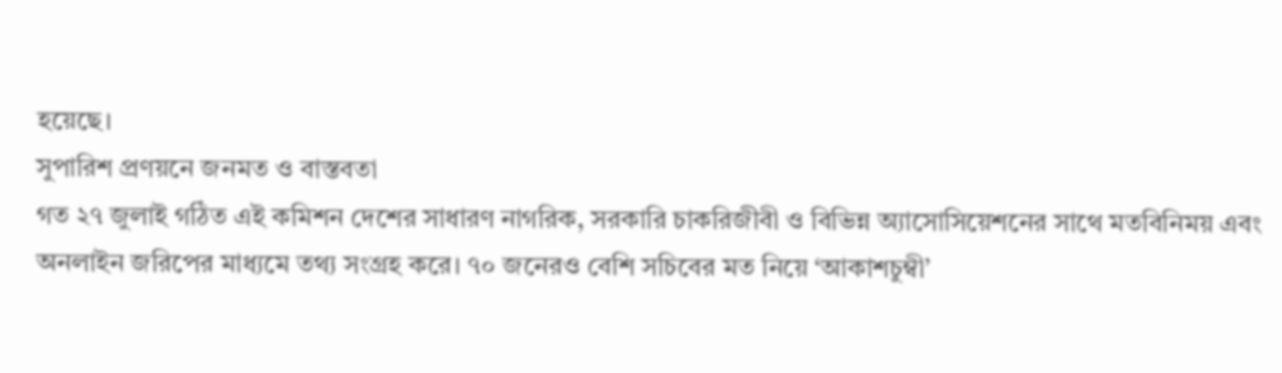হয়েছে।
সুপারিশ প্রণয়নে জনমত ও বাস্তবতা
গত ২৭ জুলাই গঠিত এই কমিশন দেশের সাধারণ নাগরিক, সরকারি চাকরিজীবী ও বিভিন্ন অ্যাসোসিয়েশনের সাথে মতবিনিময় এবং অনলাইন জরিপের মাধ্যমে তথ্য সংগ্রহ করে। ৭০ জনেরও বেশি সচিবের মত নিয়ে ‘আকাশচুম্বী’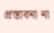প্রস্তাবনা না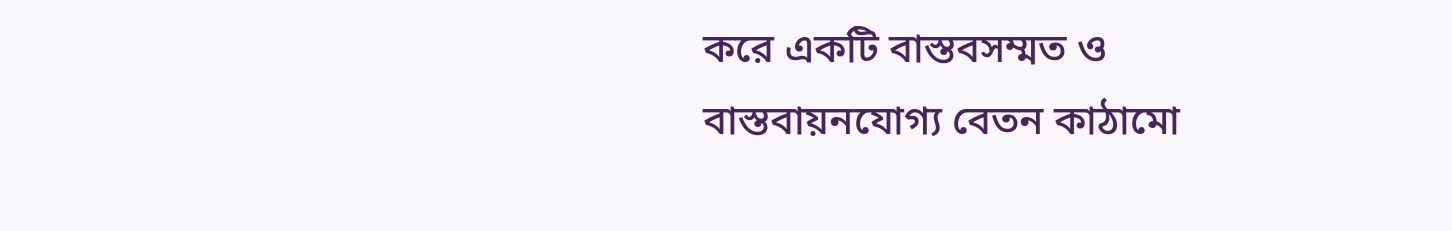করে একটি বাস্তবসম্মত ও বাস্তবায়নযোগ্য বেতন কাঠামো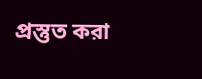প্রস্তুত করা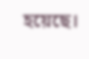হয়েছে।